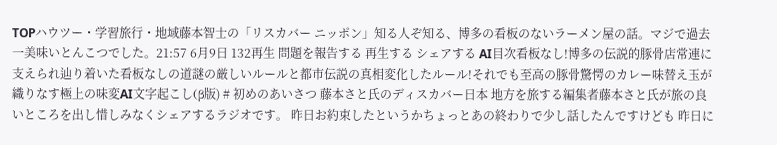TOPハウツー・学習旅行・地域藤本智士の「リスカバー ニッポン」知る人ぞ知る、博多の看板のないラーメン屋の話。マジで過去一美味いとんこつでした。21:57 6月9日 132再生 問題を報告する 再生する シェアする AI目次看板なし!博多の伝説的豚骨店常連に支えられ辿り着いた看板なしの道謎の厳しいルールと都市伝説の真相変化したルール!それでも至高の豚骨驚愕のカレー味替え玉が織りなす極上の味変AI文字起こし(β版) # 初めのあいさつ 藤本さと氏のディスカバー日本 地方を旅する編集者藤本さと氏が旅の良いところを出し惜しみなくシェアするラジオです。 昨日お約束したというかちょっとあの終わりで少し話したんですけども 昨日に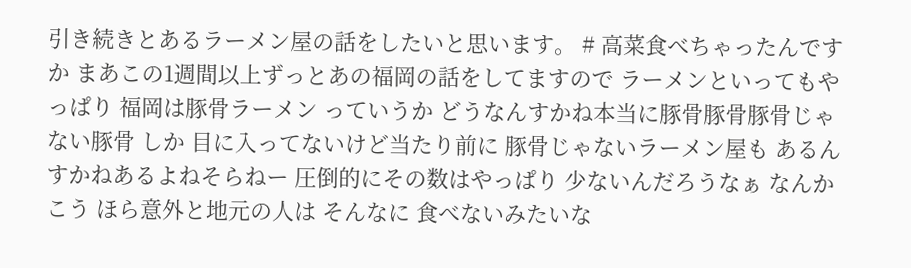引き続きとあるラーメン屋の話をしたいと思います。 # 高菜食べちゃったんですか まあこの1週間以上ずっとあの福岡の話をしてますので ラーメンといってもやっぱり 福岡は豚骨ラーメン っていうか どうなんすかね本当に豚骨豚骨豚骨じゃない豚骨 しか 目に入ってないけど当たり前に 豚骨じゃないラーメン屋も あるんすかねあるよねそらねー 圧倒的にその数はやっぱり 少ないんだろうなぁ なんかこう ほら意外と地元の人は そんなに 食べないみたいな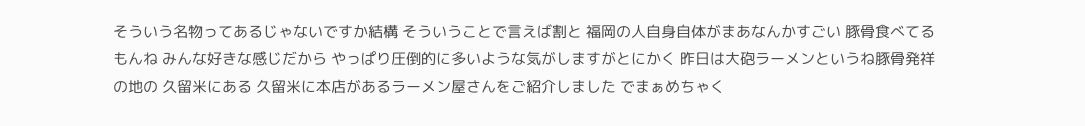そういう名物ってあるじゃないですか結構 そういうことで言えば割と 福岡の人自身自体がまあなんかすごい 豚骨食べてるもんね みんな好きな感じだから やっぱり圧倒的に多いような気がしますがとにかく 昨日は大砲ラーメンというね豚骨発祥の地の 久留米にある 久留米に本店があるラーメン屋さんをご紹介しました でまぁめちゃく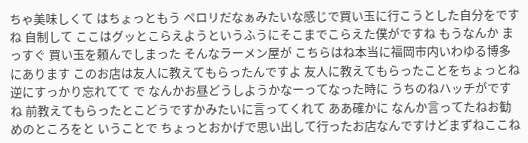ちゃ美味しくて はちょっともう ペロリだなぁみたいな感じで買い玉に行こうとした自分をですね 自制して ここはグッとこらえようというふうにそこまでこらえた僕がですね もうなんか まっすぐ 買い玉を頼んでしまった そんなラーメン屋が こちらはね本当に福岡市内いわゆる博多にあります このお店は友人に教えてもらったんですよ 友人に教えてもらったことをちょっとね逆にすっかり忘れてて で なんかお昼どうしようかなーってなった時に うちのねハッチがですね 前教えてもらったとこどうですかみたいに言ってくれて ああ確かに なんか言ってたねお勧めのところをと いうことで ちょっとおかげで思い出して行ったお店なんですけどまずねここね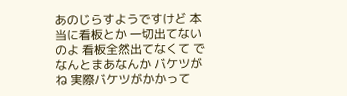あのじらすようですけど 本当に看板とか 一切出てないのよ 看板全然出てなくて でなんとまあなんか バケツがね 実際バケツがかかって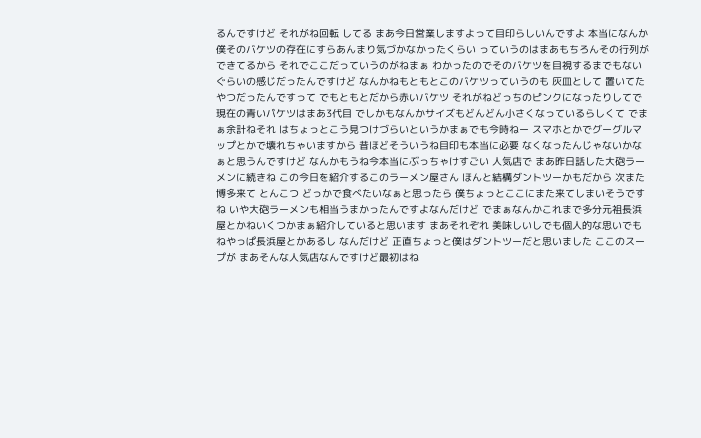るんですけど それがね回転 してる まあ今日営業しますよって目印らしいんですよ 本当になんか僕そのバケツの存在にすらあんまり気づかなかったくらい っていうのはまあもちろんその行列ができてるから それでここだっていうのがねまぁ わかったのでそのバケツを目視するまでもないぐらいの感じだったんですけど なんかねもともとこのバケツっていうのも 灰皿として 置いてた やつだったんですって でもともとだから赤いバケツ それがねどっちのピンクになったりしてで現在の青いパケツはまあ3代目 でしかもなんかサイズもどんどん小さくなっているらしくて でまぁ余計ねそれ はちょっとこう見つけづらいというかまぁでも今時ねー スマホとかでグーグルマップとかで壊れちゃいますから 昔ほどそういうね目印も本当に必要 なくなったんじゃないかなぁと思うんですけど なんかもうね今本当にぶっちゃけすごい 人気店で まあ昨日話した大砲ラーメンに続きね この今日を紹介するこのラーメン屋さん ほんと結構ダントツーかもだから 次また博多来て とんこつ どっかで食べたいなぁと思ったら 僕ちょっとここにまた来てしまいそうですね いや大砲ラーメンも相当うまかったんですよなんだけど でまぁなんかこれまで多分元祖長浜屋とかねいくつかまぁ紹介していると思います まあそれぞれ 美味しいしでも個人的な思いでもねやっぱ長浜屋とかあるし なんだけど 正直ちょっと僕はダントツーだと思いました ここのスープが まあそんな人気店なんですけど最初はね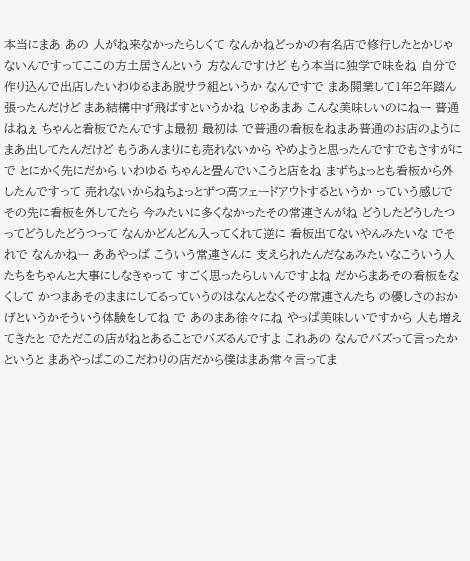本当にまあ あの 人がね来なかったらしくて なんかねどっかの有名店で修行したとかじゃないんですってここの方土居さんという 方なんですけど もう本当に独学で味をね 自分で作り込んで出店したいわゆるまあ脱サラ組というか なんですで まあ開業して1年2年踏ん張ったんだけど まあ結構中ず飛ばすというかね じゃあまあ こんな美味しいのにねー 普通はねぇ ちゃんと看板でたんですよ最初 最初は で普通の看板をねまあ普通のお店のようにまあ出してたんだけど もうあんまりにも売れないから やめようと思ったんですでもさすがに で とにかく先にだから いわゆる ちゃんと畳んでいこうと店をね まずちょっとも看板から外したんですって 売れないからねちょっとずつ高フェードアウトするというか っていう感じでその先に看板を外してたら 今みたいに多くなかったその常連さんがね どうしたどうしたつってどうしたどうつって なんかどんどん入ってくれて逆に 看板出てないやんみたいな でそれで なんかねー ああやっぱ こういう常連さんに 支えられたんだなぁみたいなこういう人たちをちゃんと大事にしなきゃって すごく思ったらしいんですよね だからまあその看板をなくして かつまあそのままにしてるっていうのはなんとなくその常連さんたち の優しさのおかげというかそういう体験をしてね で あのまあ徐々にね やっぱ美味しいですから 人も増えてきたと でただこの店がねとあることでバズるんですよ これあの なんでバズって言ったかというと まあやっぱこのこだわりの店だから僕はまあ常々言ってま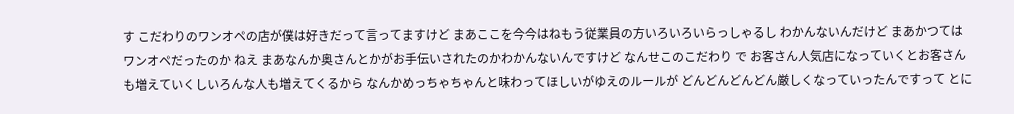す こだわりのワンオペの店が僕は好きだって言ってますけど まあここを今今はねもう従業員の方いろいろいらっしゃるし わかんないんだけど まあかつてはワンオペだったのか ねえ まあなんか奥さんとかがお手伝いされたのかわかんないんですけど なんせこのこだわり で お客さん人気店になっていくとお客さんも増えていくしいろんな人も増えてくるから なんかめっちゃちゃんと味わってほしいがゆえのルールが どんどんどんどん厳しくなっていったんですって とに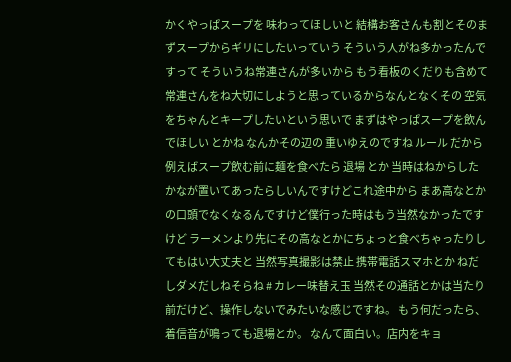かくやっぱスープを 味わってほしいと 結構お客さんも割とそのまずスープからギリにしたいっていう そういう人がね多かったんですって そういうね常連さんが多いから もう看板のくだりも含めて常連さんをね大切にしようと思っているからなんとなくその 空気をちゃんとキープしたいという思いで まずはやっぱスープを飲んでほしい とかね なんかその辺の 重いゆえのですね ルール だから例えばスープ飲む前に麺を食べたら 退場 とか 当時はねからしたかなが置いてあったらしいんですけどこれ途中から まあ高なとかの口頭でなくなるんですけど僕行った時はもう当然なかったですけど ラーメンより先にその高なとかにちょっと食べちゃったりしてもはい大丈夫と 当然写真撮影は禁止 携帯電話スマホとか ねだしダメだしねそらね # カレー味替え玉 当然その通話とかは当たり前だけど、操作しないでみたいな感じですね。 もう何だったら、着信音が鳴っても退場とか。 なんて面白い。店内をキョ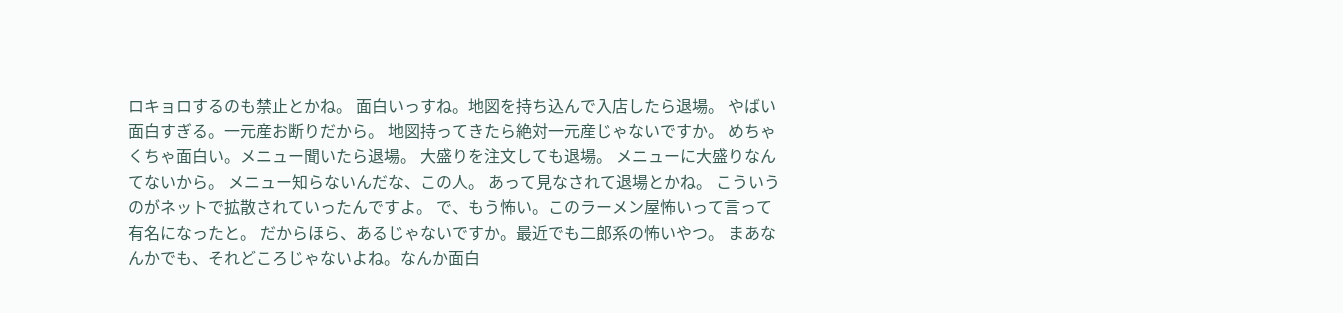ロキョロするのも禁止とかね。 面白いっすね。地図を持ち込んで入店したら退場。 やばい面白すぎる。一元産お断りだから。 地図持ってきたら絶対一元産じゃないですか。 めちゃくちゃ面白い。メニュー聞いたら退場。 大盛りを注文しても退場。 メニューに大盛りなんてないから。 メニュー知らないんだな、この人。 あって見なされて退場とかね。 こういうのがネットで拡散されていったんですよ。 で、もう怖い。このラーメン屋怖いって言って有名になったと。 だからほら、あるじゃないですか。最近でも二郎系の怖いやつ。 まあなんかでも、それどころじゃないよね。なんか面白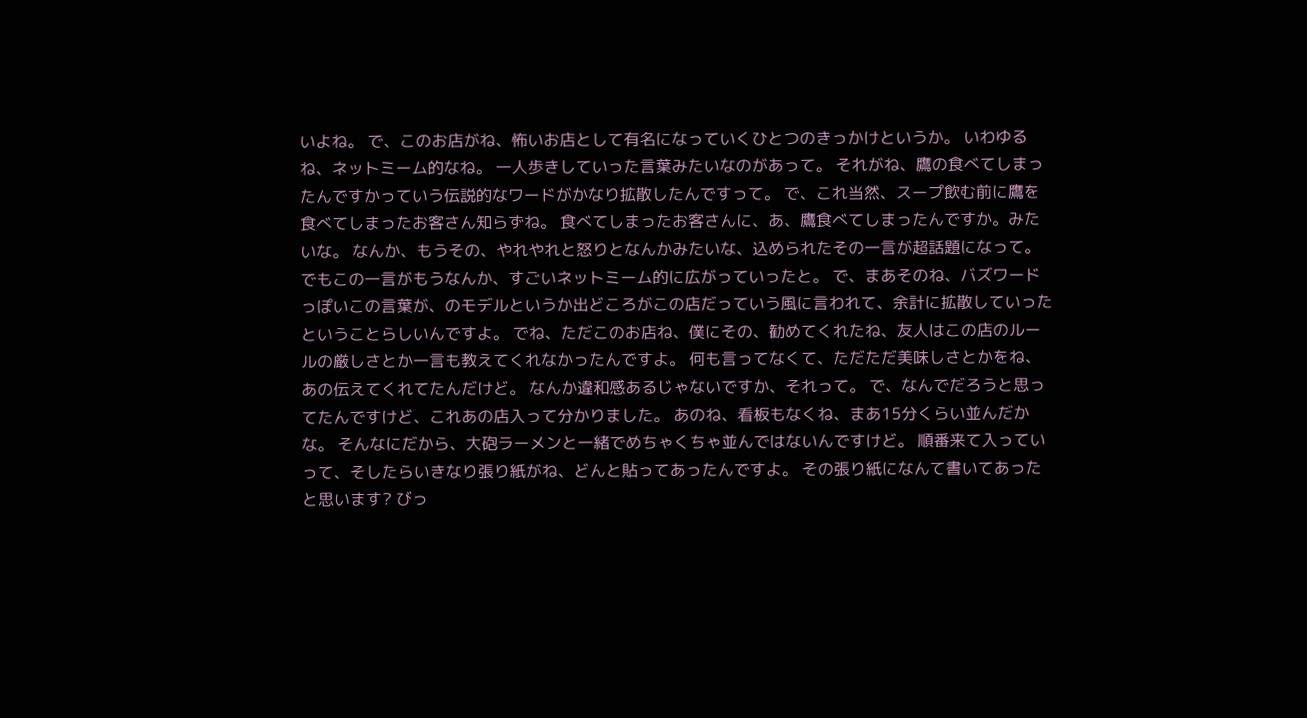いよね。 で、このお店がね、怖いお店として有名になっていくひとつのきっかけというか。 いわゆるね、ネットミーム的なね。 一人歩きしていった言葉みたいなのがあって。 それがね、鷹の食べてしまったんですかっていう伝説的なワードがかなり拡散したんですって。 で、これ当然、スープ飲む前に鷹を食べてしまったお客さん知らずね。 食べてしまったお客さんに、あ、鷹食べてしまったんですか。みたいな。 なんか、もうその、やれやれと怒りとなんかみたいな、込められたその一言が超話題になって。 でもこの一言がもうなんか、すごいネットミーム的に広がっていったと。 で、まあそのね、バズワードっぽいこの言葉が、のモデルというか出どころがこの店だっていう風に言われて、余計に拡散していったということらしいんですよ。 でね、ただこのお店ね、僕にその、勧めてくれたね、友人はこの店のルールの厳しさとか一言も教えてくれなかったんですよ。 何も言ってなくて、ただただ美味しさとかをね、あの伝えてくれてたんだけど。 なんか違和感あるじゃないですか、それって。 で、なんでだろうと思ってたんですけど、これあの店入って分かりました。 あのね、看板もなくね、まあ15分くらい並んだかな。 そんなにだから、大砲ラーメンと一緒でめちゃくちゃ並んではないんですけど。 順番来て入っていって、そしたらいきなり張り紙がね、どんと貼ってあったんですよ。 その張り紙になんて書いてあったと思います? びっ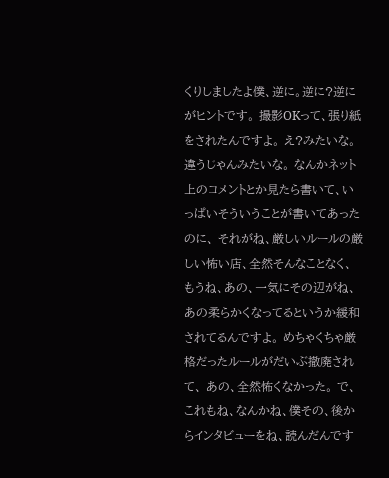くりしましたよ僕、逆に。逆に?逆にがヒントです。 撮影OKって、張り紙をされたんですよ。 え?みたいな。違うじゃんみたいな。 なんかネット上のコメントとか見たら書いて、いっぱいそういうことが書いてあったのに、 それがね、厳しいルールの厳しい怖い店、全然そんなことなく、 もうね、あの、一気にその辺がね、あの柔らかくなってるというか緩和されてるんですよ。 めちゃくちゃ厳格だったルールがだいぶ撤廃されて、 あの、全然怖くなかった。 で、これもね、なんかね、僕その、後からインタビューをね、読んだんです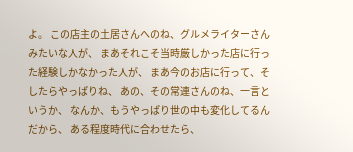よ。 この店主の土居さんへのね、グルメライターさんみたいな人が、 まあそれこそ当時厳しかった店に行った経験しかなかった人が、 まあ今のお店に行って、そしたらやっぱりね、 あの、その常連さんのね、一言というか、 なんか、もうやっぱり世の中も変化してるんだから、 ある程度時代に合わせたら、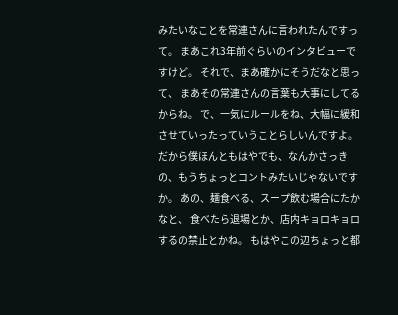みたいなことを常連さんに言われたんですって。 まあこれ3年前ぐらいのインタビューですけど。 それで、まあ確かにそうだなと思って、 まあその常連さんの言葉も大事にしてるからね。 で、一気にルールをね、大幅に緩和させていったっていうことらしいんですよ。 だから僕ほんともはやでも、なんかさっきの、もうちょっとコントみたいじゃないですか。 あの、麺食べる、スープ飲む場合にたかなと、 食べたら退場とか、店内キョロキョロするの禁止とかね。 もはやこの辺ちょっと都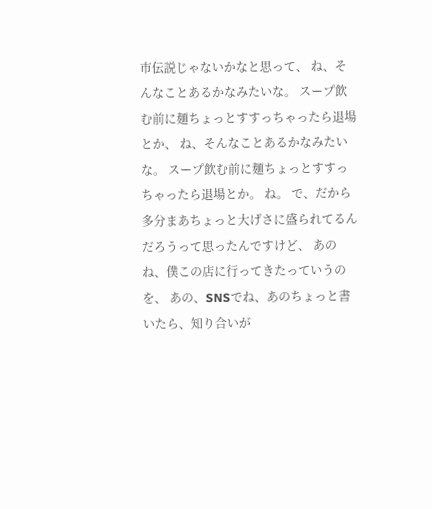市伝説じゃないかなと思って、 ね、そんなことあるかなみたいな。 スープ飲む前に麺ちょっとすすっちゃったら退場とか、 ね、そんなことあるかなみたいな。 スープ飲む前に麺ちょっとすすっちゃったら退場とか。 ね。 で、だから多分まあちょっと大げさに盛られてるんだろうって思ったんですけど、 あのね、僕この店に行ってきたっていうのを、 あの、SNSでね、あのちょっと書いたら、知り合いが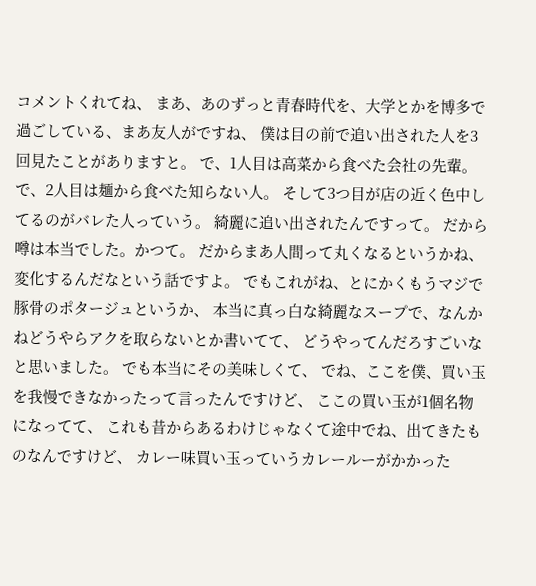コメントくれてね、 まあ、あのずっと青春時代を、大学とかを博多で過ごしている、まあ友人がですね、 僕は目の前で追い出された人を3回見たことがありますと。 で、1人目は高菜から食べた会社の先輩。 で、2人目は麺から食べた知らない人。 そして3つ目が店の近く色中してるのがバレた人っていう。 綺麗に追い出されたんですって。 だから噂は本当でした。かつて。 だからまあ人間って丸くなるというかね、変化するんだなという話ですよ。 でもこれがね、とにかくもうマジで豚骨のポタージュというか、 本当に真っ白な綺麗なスープで、なんかねどうやらアクを取らないとか書いてて、 どうやってんだろすごいなと思いました。 でも本当にその美味しくて、 でね、ここを僕、買い玉を我慢できなかったって言ったんですけど、 ここの買い玉が1個名物になってて、 これも昔からあるわけじゃなくて途中でね、出てきたものなんですけど、 カレー味買い玉っていうカレールーがかかった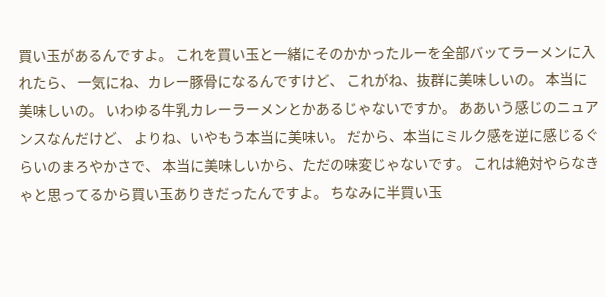買い玉があるんですよ。 これを買い玉と一緒にそのかかったルーを全部バッてラーメンに入れたら、 一気にね、カレー豚骨になるんですけど、 これがね、抜群に美味しいの。 本当に美味しいの。 いわゆる牛乳カレーラーメンとかあるじゃないですか。 ああいう感じのニュアンスなんだけど、 よりね、いやもう本当に美味い。 だから、本当にミルク感を逆に感じるぐらいのまろやかさで、 本当に美味しいから、ただの味変じゃないです。 これは絶対やらなきゃと思ってるから買い玉ありきだったんですよ。 ちなみに半買い玉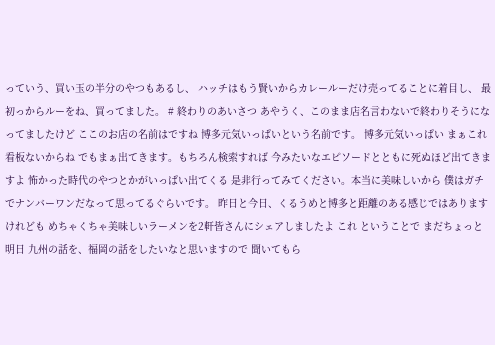っていう、買い玉の半分のやつもあるし、 ハッチはもう賢いからカレールーだけ売ってることに着目し、 最初っからルーをね、買ってました。 # 終わりのあいさつ あやうく、このまま店名言わないで終わりそうになってましたけど ここのお店の名前はですね 博多元気いっぱいという名前です。 博多元気いっぱい まぁこれ 看板ないからね でもまぁ出てきます。もちろん検索すれば 今みたいなエピソードとともに死ぬほど出てきますよ 怖かった時代のやつとかがいっぱい出てくる 是非行ってみてください。本当に美味しいから 僕はガチでナンバーワンだなって思ってるぐらいです。 昨日と今日、くるうめと博多と距離のある感じではありますけれども めちゃくちゃ美味しいラーメンを2軒皆さんにシェアしましたよ これ ということで まだちょっと明日 九州の話を、福岡の話をしたいなと思いますので 聞いてもら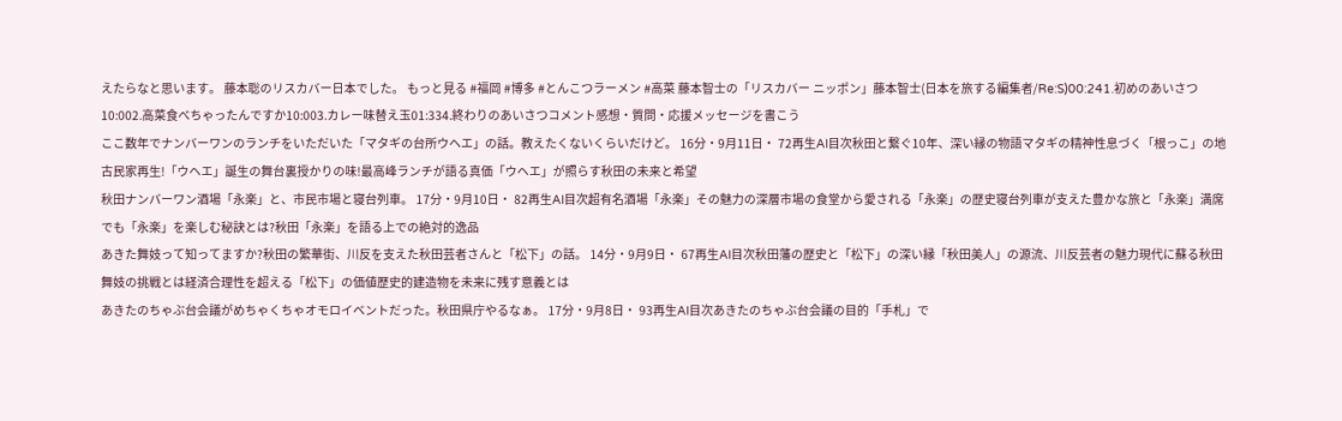えたらなと思います。 藤本聡のリスカバー日本でした。 もっと見る #福岡 #博多 #とんこつラーメン #高菜 藤本智士の「リスカバー ニッポン」藤本智士(日本を旅する編集者/Re:S)00:241.初めのあいさつ10:002.高菜食べちゃったんですか10:003.カレー味替え玉01:334.終わりのあいさつコメント感想・質問・応援メッセージを書こう
ここ数年でナンバーワンのランチをいただいた「マタギの台所ウヘエ」の話。教えたくないくらいだけど。 16分・9月11日・ 72再生AI目次秋田と繋ぐ10年、深い縁の物語マタギの精神性息づく「根っこ」の地古民家再生!「ウヘエ」誕生の舞台裏授かりの味!最高峰ランチが語る真価「ウヘエ」が照らす秋田の未来と希望
秋田ナンバーワン酒場「永楽」と、市民市場と寝台列車。 17分・9月10日・ 82再生AI目次超有名酒場「永楽」その魅力の深層市場の食堂から愛される「永楽」の歴史寝台列車が支えた豊かな旅と「永楽」満席でも「永楽」を楽しむ秘訣とは?秋田「永楽」を語る上での絶対的逸品
あきた舞妓って知ってますか?秋田の繁華街、川反を支えた秋田芸者さんと「松下」の話。 14分・9月9日・ 67再生AI目次秋田藩の歴史と「松下」の深い縁「秋田美人」の源流、川反芸者の魅力現代に蘇る秋田舞妓の挑戦とは経済合理性を超える「松下」の価値歴史的建造物を未来に残す意義とは
あきたのちゃぶ台会議がめちゃくちゃオモロイベントだった。秋田県庁やるなぁ。 17分・9月8日・ 93再生AI目次あきたのちゃぶ台会議の目的「手札」で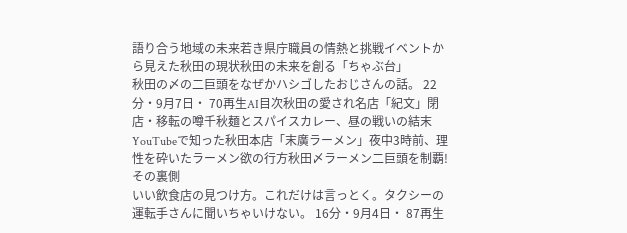語り合う地域の未来若き県庁職員の情熱と挑戦イベントから見えた秋田の現状秋田の未来を創る「ちゃぶ台」
秋田の〆の二巨頭をなぜかハシゴしたおじさんの話。 22分・9月7日・ 70再生AI目次秋田の愛され名店「紀文」閉店・移転の噂千秋麺とスパイスカレー、昼の戦いの結末YouTubeで知った秋田本店「末廣ラーメン」夜中3時前、理性を砕いたラーメン欲の行方秋田〆ラーメン二巨頭を制覇!その裏側
いい飲食店の見つけ方。これだけは言っとく。タクシーの運転手さんに聞いちゃいけない。 16分・9月4日・ 87再生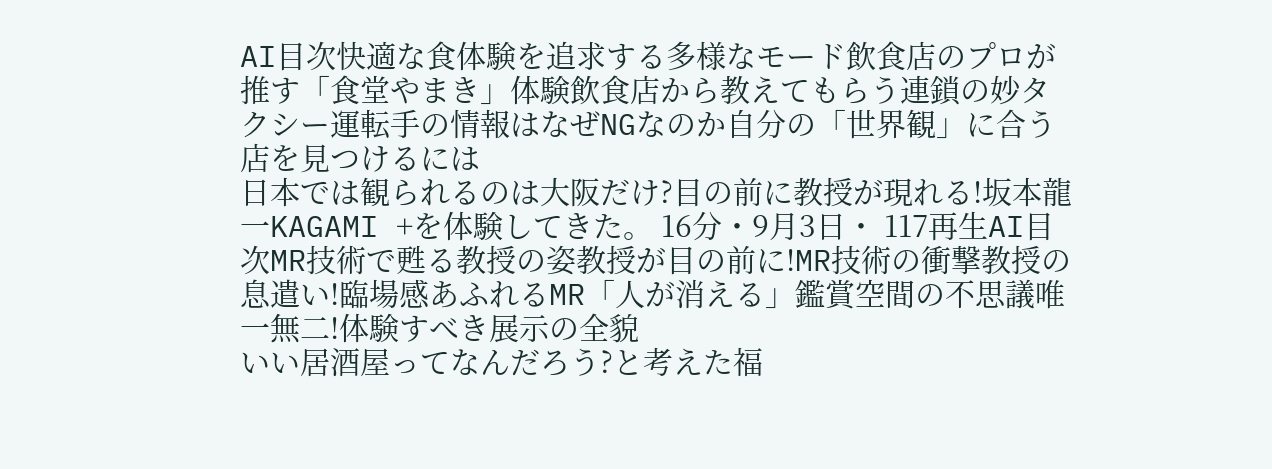AI目次快適な食体験を追求する多様なモード飲食店のプロが推す「食堂やまき」体験飲食店から教えてもらう連鎖の妙タクシー運転手の情報はなぜNGなのか自分の「世界観」に合う店を見つけるには
日本では観られるのは大阪だけ?目の前に教授が現れる!坂本龍一KAGAMI +を体験してきた。 16分・9月3日・ 117再生AI目次MR技術で甦る教授の姿教授が目の前に!MR技術の衝撃教授の息遣い!臨場感あふれるMR「人が消える」鑑賞空間の不思議唯一無二!体験すべき展示の全貌
いい居酒屋ってなんだろう?と考えた福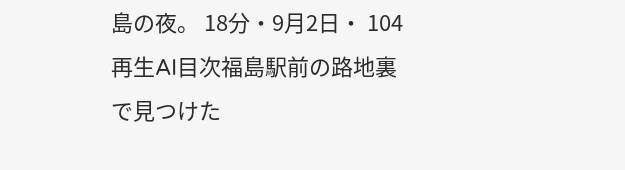島の夜。 18分・9月2日・ 104再生AI目次福島駅前の路地裏で見つけた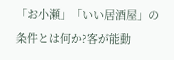「お小瀬」「いい居酒屋」の条件とは何か?客が能動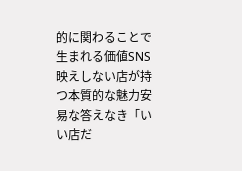的に関わることで生まれる価値SNS映えしない店が持つ本質的な魅力安易な答えなき「いい店だ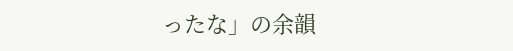ったな」の余韻